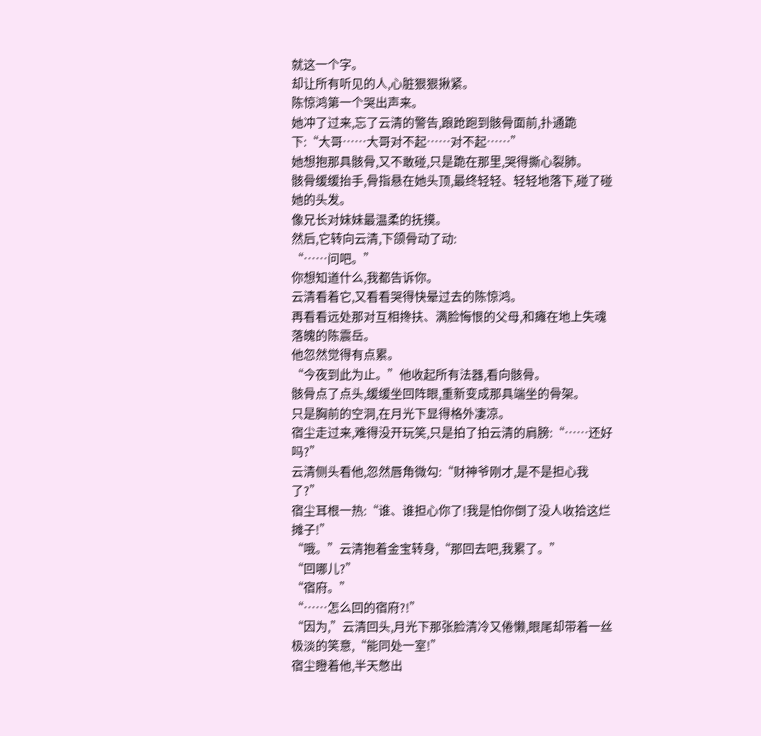就这一个字。
却让所有听见的人,心脏狠狠揪紧。
陈惊鸿第一个哭出声来。
她冲了过来,忘了云清的警告,踉跄跑到骸骨面前,扑通跪下:“大哥……大哥对不起……对不起……”
她想抱那具骸骨,又不敢碰,只是跪在那里,哭得撕心裂肺。
骸骨缓缓抬手,骨指悬在她头顶,最终轻轻、轻轻地落下,碰了碰她的头发。
像兄长对妹妹最温柔的抚摸。
然后,它转向云清,下颌骨动了动:
“……问吧。”
你想知道什么,我都告诉你。
云清看着它,又看看哭得快晕过去的陈惊鸿。
再看看远处那对互相搀扶、满脸悔恨的父母,和瘫在地上失魂落魄的陈震岳。
他忽然觉得有点累。
“今夜到此为止。”他收起所有法器,看向骸骨。
骸骨点了点头,缓缓坐回阵眼,重新变成那具端坐的骨架。
只是胸前的空洞,在月光下显得格外凄凉。
宿尘走过来,难得没开玩笑,只是拍了拍云清的肩膀:“……还好吗?”
云清侧头看他,忽然唇角微勾:“财神爷刚才,是不是担心我了?”
宿尘耳根一热:“谁、谁担心你了!我是怕你倒了没人收拾这烂摊子!”
“哦。”云清抱着金宝转身,“那回去吧,我累了。”
“回哪儿?”
“宿府。”
“……怎么回的宿府?!”
“因为,”云清回头,月光下那张脸清冷又倦懒,眼尾却带着一丝极淡的笑意,“能同处一室!”
宿尘瞪着他,半天憋出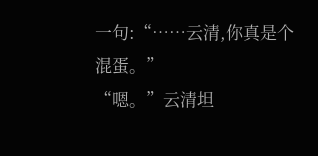一句:“……云清,你真是个混蛋。”
“嗯。”云清坦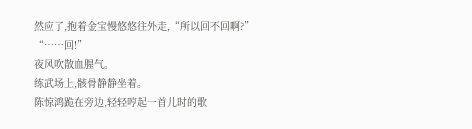然应了,抱着金宝慢悠悠往外走,“所以回不回啊?”
“……回!”
夜风吹散血腥气。
练武场上,骸骨静静坐着。
陈惊鸿跪在旁边,轻轻哼起一首儿时的歌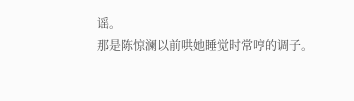谣。
那是陈惊澜以前哄她睡觉时常哼的调子。